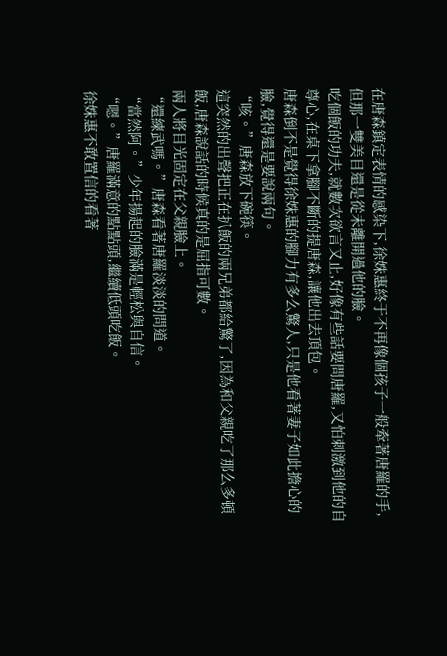在唐森鎮定表情的感染下,徐姝惠終于不再像個孩子一般牽著唐羅的手,但那一雙美目還是從未離開過他的臉。
吃個飯的功夫,就數次欲言又止,好像有些話要問唐羅,又怕刺激到他的自尊心,在桌下拿腳不斷的提唐森,讓他出去頂包。
唐森倒不是覺得徐姝惠的腳力有多么驚人,只是他看著妻子如此擔心的臉,覺得還是要說兩句。
“咳。”唐森放下碗筷。
這突然的出聲把正在扒飯的兩兄弟都給驚了,因為和父親吃了那么多頓飯,唐森說話的時候真的是屈指可數。
兩人將目光固定在父親臉上。
“還練武嗎。”唐森看著唐羅淡淡的問道。
“當然阿。”少年揚起的臉滿是輕松與自信。
“嗯。”唐羅滿意的點點頭,繼續低頭吃飯。
徐姝惠不敢置信的看著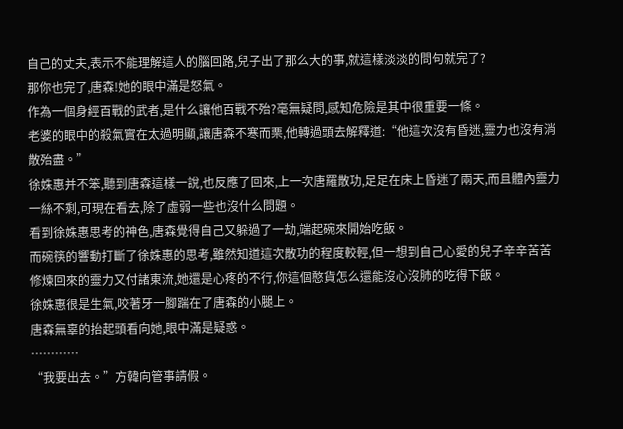自己的丈夫,表示不能理解這人的腦回路,兒子出了那么大的事,就這樣淡淡的問句就完了?
那你也完了,唐森!她的眼中滿是怒氣。
作為一個身經百戰的武者,是什么讓他百戰不殆?毫無疑問,感知危險是其中很重要一條。
老婆的眼中的殺氣實在太過明顯,讓唐森不寒而栗,他轉過頭去解釋道:“他這次沒有昏迷,靈力也沒有消散殆盡。”
徐姝惠并不笨,聽到唐森這樣一說,也反應了回來,上一次唐羅散功,足足在床上昏迷了兩天,而且體內靈力一絲不剩,可現在看去,除了虛弱一些也沒什么問題。
看到徐姝惠思考的神色,唐森覺得自己又躲過了一劫,端起碗來開始吃飯。
而碗筷的響動打斷了徐姝惠的思考,雖然知道這次散功的程度較輕,但一想到自己心愛的兒子辛辛苦苦修煉回來的靈力又付諸東流,她還是心疼的不行,你這個憨貨怎么還能沒心沒肺的吃得下飯。
徐姝惠很是生氣,咬著牙一腳踹在了唐森的小腿上。
唐森無辜的抬起頭看向她,眼中滿是疑惑。
…………
“我要出去。”方韓向管事請假。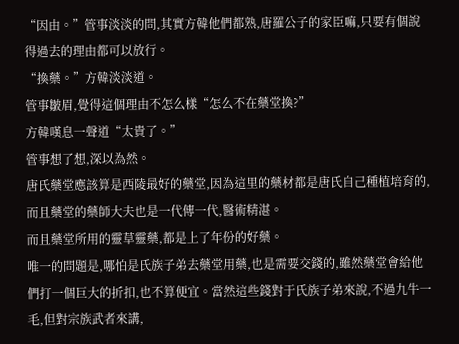“因由。”管事淡淡的問,其實方韓他們都熟,唐羅公子的家臣嘛,只要有個說得過去的理由都可以放行。
“換藥。”方韓淡淡道。
管事皺眉,覺得這個理由不怎么樣“怎么不在藥堂換?”
方韓嘆息一聲道“太貴了。”
管事想了想,深以為然。
唐氏藥堂應該算是西陵最好的藥堂,因為這里的藥材都是唐氏自己種植培育的,而且藥堂的藥師大夫也是一代傳一代,醫術精湛。
而且藥堂所用的靈草靈藥,都是上了年份的好藥。
唯一的問題是,哪怕是氏族子弟去藥堂用藥,也是需要交錢的,雖然藥堂會給他們打一個巨大的折扣,也不算便宜。當然這些錢對于氏族子弟來說,不過九牛一毛,但對宗族武者來講,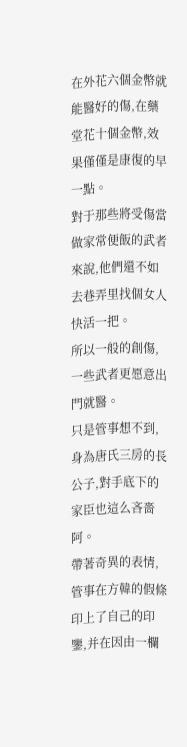在外花六個金幣就能醫好的傷,在藥堂花十個金幣,效果僅僅是康復的早一點。
對于那些將受傷當做家常便飯的武者來說,他們還不如去巷弄里找個女人快活一把。
所以一般的創傷,一些武者更愿意出門就醫。
只是管事想不到,身為唐氏三房的長公子,對手底下的家臣也這么吝嗇阿。
帶著奇異的表情,管事在方韓的假條印上了自己的印鑒,并在因由一欄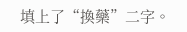填上了“換藥”二字。